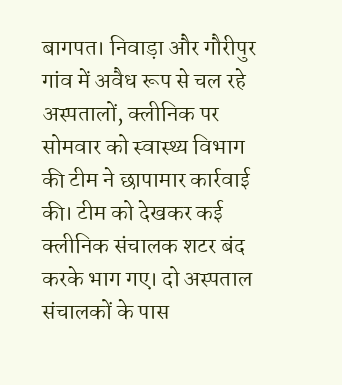बागपत। निवाड़ा और गौरीपुर गांव में अवैध रूप से चल रहे अस्पतालों, क्लीनिक पर सोमवार को स्वास्थ्य विभाग की टीम ने छापामार कार्रवाई की। टीम को देखकर कई क्लीनिक संचालक शटर बंद करके भाग गए। दो अस्पताल संचालकों के पास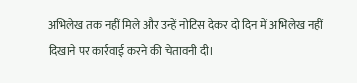अभिलेख तक नहीं मिले और उन्हें नोटिस देकर दो दिन में अभिलेख नहीं दिखाने पर कार्रवाई करने की चेतावनी दी।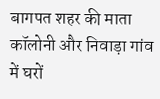बागपत शहर की माता कॉलोनी और निवाड़ा गांव में घरों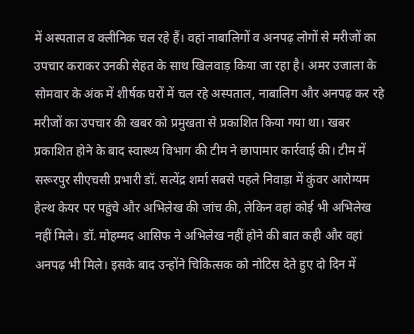में अस्पताल व क्लीनिक चल रहे हैं। वहां नाबालिगों व अनपढ़ लोगों से मरीजों का उपचार कराकर उनकी सेहत के साथ खिलवाड़ किया जा रहा है। अमर उजाला के सोमवार के अंक में शीर्षक घरों में चल रहे अस्पताल, नाबालिग और अनपढ़ कर रहे मरीजों का उपचार की खबर को प्रमुखता से प्रकाशित किया गया था। खबर प्रकाशित होने के बाद स्वास्थ्य विभाग की टीम ने छापामार कार्रवाई की। टीम में सरूरपुर सीएचसी प्रभारी डॉ. सत्येंद्र शर्मा सबसे पहले निवाड़ा में कुंवर आरोग्यम हेल्थ केयर पर पहुंचे और अभिलेख की जांच की, लेकिन वहां कोई भी अभिलेख नहीं मिले। डॉ. मोहम्मद आसिफ ने अभिलेख नहीं होने की बात कही और वहां अनपढ़ भी मिले। इसके बाद उन्होंने चिकित्सक को नोटिस देते हुए दो दिन में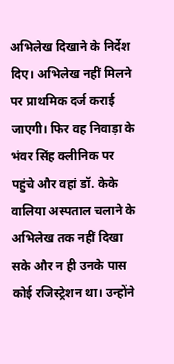अभिलेख दिखाने के निर्देश दिए। अभिलेख नहीं मिलने पर प्राथमिक दर्ज कराई जाएगी। फिर वह निवाड़ा के भंवर सिंह क्लीनिक पर पहुंचे और वहां डॉ. केके वालिया अस्पताल चलाने के अभिलेख तक नहीं दिखा सके और न ही उनके पास कोई रजिस्ट्रेशन था। उन्होंने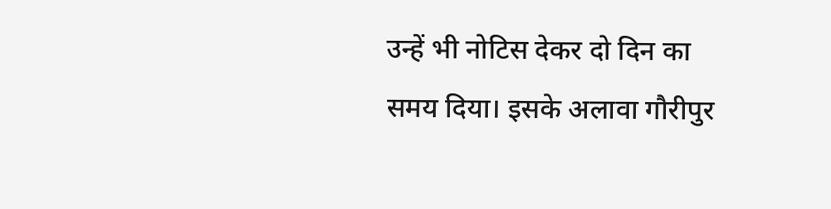उन्हें भी नोटिस देकर दो दिन का समय दिया। इसके अलावा गौरीपुर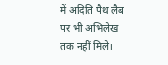में अदिति पैथ लैब पर भी अभिलेख तक नहीं मिले।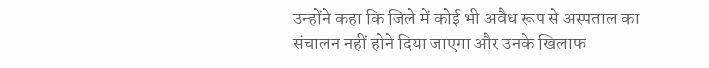उन्होंने कहा कि जिले में कोई भी अवैध रूप से अस्पताल का संचालन नहीं होने दिया जाएगा और उनके खिलाफ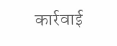कार्रवाई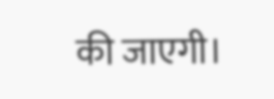की जाएगी।